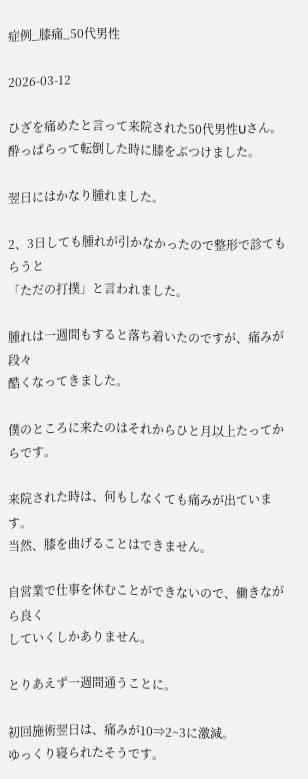症例_膝痛_50代男性

2026-03-12

ひざを痛めたと言って来院された50代男性Uさん。
酔っぱらって転倒した時に膝をぶつけました。

翌日にはかなり腫れました。

2、3日しても腫れが引かなかったので整形で診てもらうと
「ただの打撲」と言われました。

腫れは一週間もすると落ち着いたのですが、痛みが段々
酷くなってきました。

僕のところに来たのはそれからひと月以上たってからです。

来院された時は、何もしなくても痛みが出ています。
当然、膝を曲げることはできません。

自営業で仕事を休むことができないので、働きながら良く
していくしかありません。

とりあえず一週間通うことに。

初回施術翌日は、痛みが10⇒2~3に激減。
ゆっくり寝られたそうです。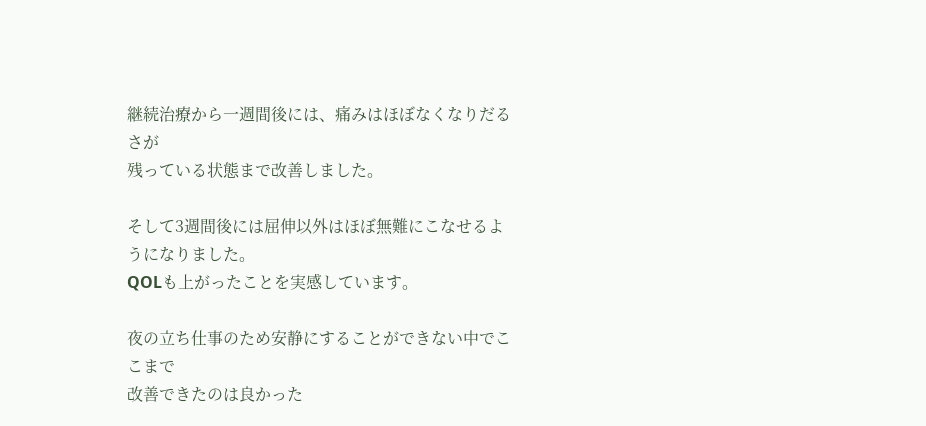継続治療から一週間後には、痛みはほぼなくなりだるさが
残っている状態まで改善しました。

そして3週間後には屈伸以外はほぼ無難にこなせるようになりました。
QOLも上がったことを実感しています。

夜の立ち仕事のため安静にすることができない中でここまで
改善できたのは良かった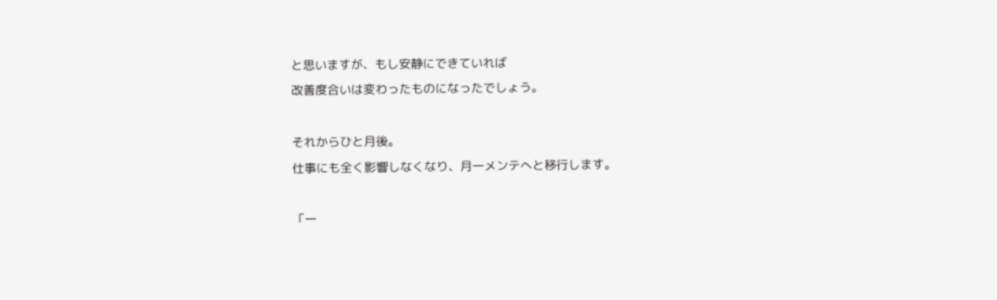と思いますが、もし安静にできていれば
改善度合いは変わったものになったでしょう。

それからひと月後。
仕事にも全く影響しなくなり、月一メンテへと移行します。

「一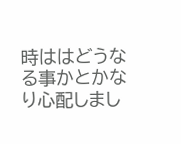時ははどうなる事かとかなり心配しまし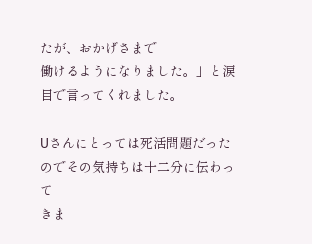たが、おかげさまで
働けるようになりました。」と涙目で言ってくれました。

Uさんにとっては死活問題だったのでその気持ちは十二分に伝わって
きま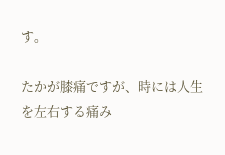す。

たかが膝痛ですが、時には人生を左右する痛み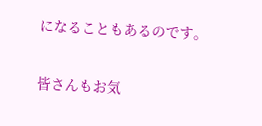になることもあるのです。

皆さんもお気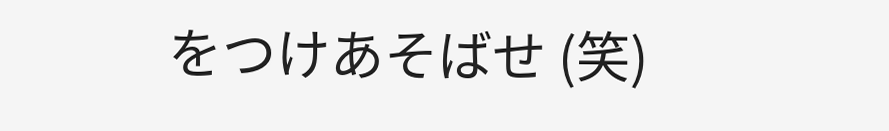をつけあそばせ (笑)